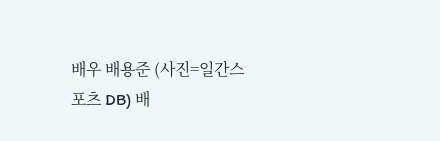배우 배용준 (사진=일간스포츠 DB) 배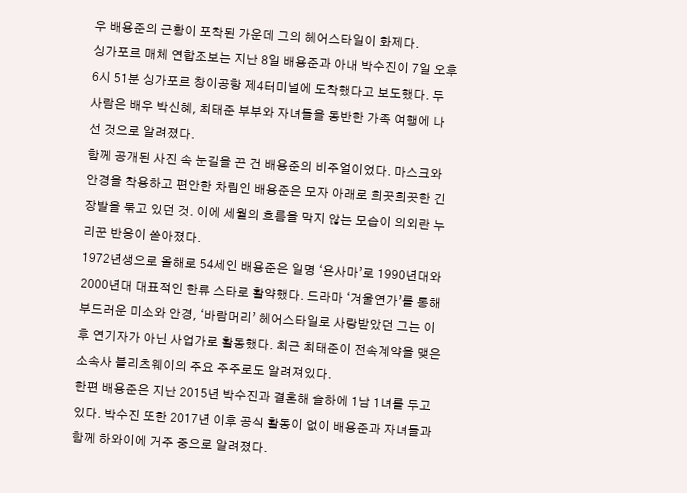우 배용준의 근황이 포착된 가운데 그의 헤어스타일이 화제다.
싱가포르 매체 연합조보는 지난 8일 배용준과 아내 박수진이 7일 오후 6시 51분 싱가포르 창이공항 제4터미널에 도착했다고 보도했다. 두 사람은 배우 박신혜, 최태준 부부와 자녀들을 동반한 가족 여행에 나선 것으로 알려졌다.
함께 공개된 사진 속 눈길을 끈 건 배용준의 비주얼이었다. 마스크와 안경을 착용하고 편안한 차림인 배용준은 모자 아래로 희끗희끗한 긴 장발을 묶고 있던 것. 이에 세월의 흐름을 막지 않는 모습이 의외란 누리꾼 반응이 쏟아졌다.
1972년생으로 올해로 54세인 배용준은 일명 ‘욘사마’로 1990년대와 2000년대 대표적인 한류 스타로 활약했다. 드라마 ‘겨울연가’를 통해 부드러운 미소와 안경, ‘바람머리’ 헤어스타일로 사랑받았던 그는 이후 연기자가 아닌 사업가로 활동했다. 최근 최태준이 전속계약을 맺은 소속사 블리츠웨이의 주요 주주로도 알려져있다.
한편 배용준은 지난 2015년 박수진과 결혼해 슬하에 1남 1녀를 두고 있다. 박수진 또한 2017년 이후 공식 활동이 없이 배용준과 자녀들과 함께 하와이에 거주 중으로 알려졌다.